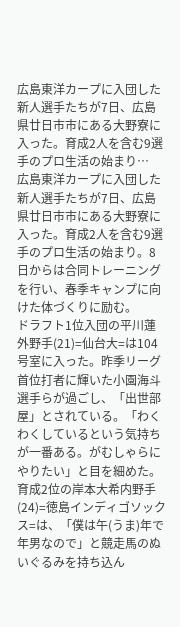広島東洋カープに入団した新人選手たちが7日、広島県廿日市市にある大野寮に入った。育成2人を含む9選手のプロ生活の始まり…
広島東洋カープに入団した新人選手たちが7日、広島県廿日市市にある大野寮に入った。育成2人を含む9選手のプロ生活の始まり。8日からは合同トレーニングを行い、春季キャンプに向けた体づくりに励む。
ドラフト1位入団の平川蓮外野手(21)=仙台大=は104号室に入った。昨季リーグ首位打者に輝いた小園海斗選手らが過ごし、「出世部屋」とされている。「わくわくしているという気持ちが一番ある。がむしゃらにやりたい」と目を細めた。
育成2位の岸本大希内野手(24)=徳島インディゴソックス=は、「僕は午(うま)年で年男なので」と競走馬のぬいぐるみを持ち込ん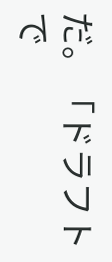だ。「ドラフトで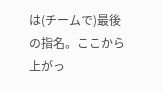は(チームで)最後の指名。ここから上がっ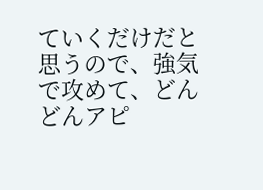ていくだけだと思うので、強気で攻めて、どんどんアピ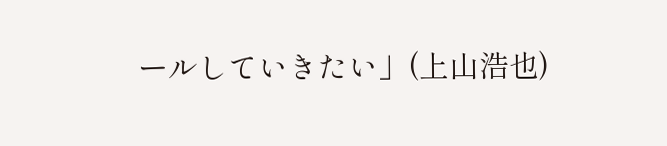ールしていきたい」(上山浩也)